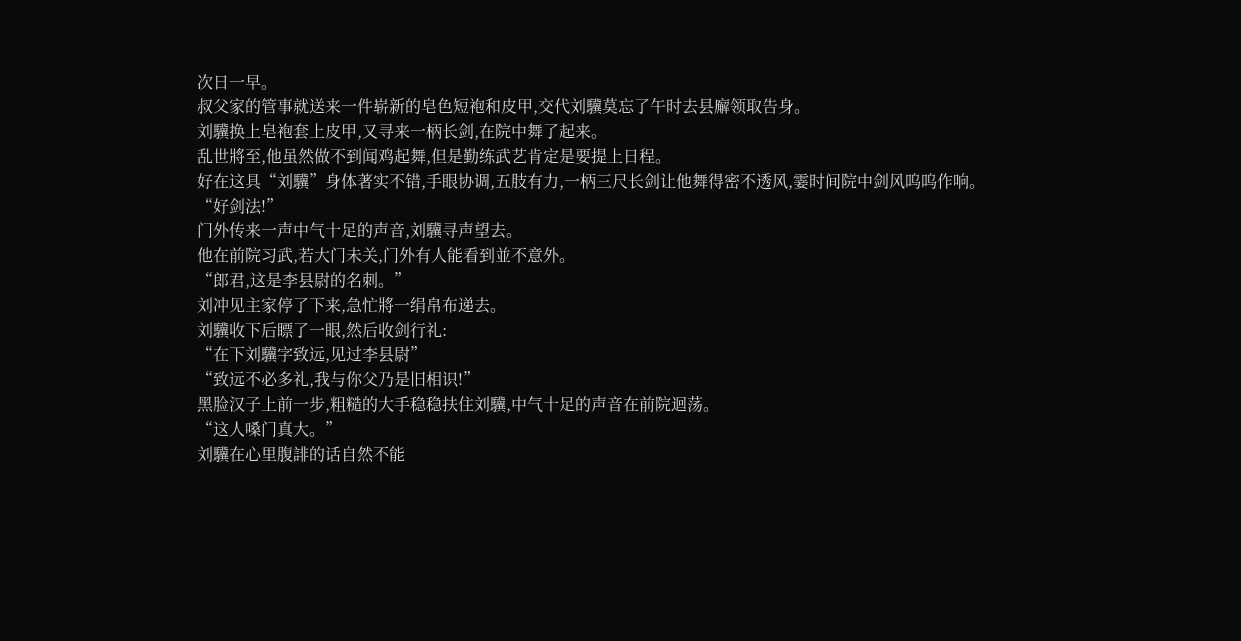次日一早。
叔父家的管事就送来一件崭新的皂色短袍和皮甲,交代刘驥莫忘了午时去县廨领取告身。
刘驥换上皂袍套上皮甲,又寻来一柄长剑,在院中舞了起来。
乱世將至,他虽然做不到闻鸡起舞,但是勤练武艺肯定是要提上日程。
好在这具“刘驥”身体著实不错,手眼协调,五肢有力,一柄三尺长剑让他舞得密不透风,霎时间院中剑风呜呜作响。
“好剑法!”
门外传来一声中气十足的声音,刘驥寻声望去。
他在前院习武,若大门未关,门外有人能看到並不意外。
“郎君,这是李县尉的名刺。”
刘冲见主家停了下来,急忙將一绢帛布递去。
刘驥收下后瞟了一眼,然后收剑行礼:
“在下刘驥字致远,见过李县尉”
“致远不必多礼,我与你父乃是旧相识!”
黑脸汉子上前一步,粗糙的大手稳稳扶住刘驥,中气十足的声音在前院迴荡。
“这人嗓门真大。”
刘驥在心里腹誹的话自然不能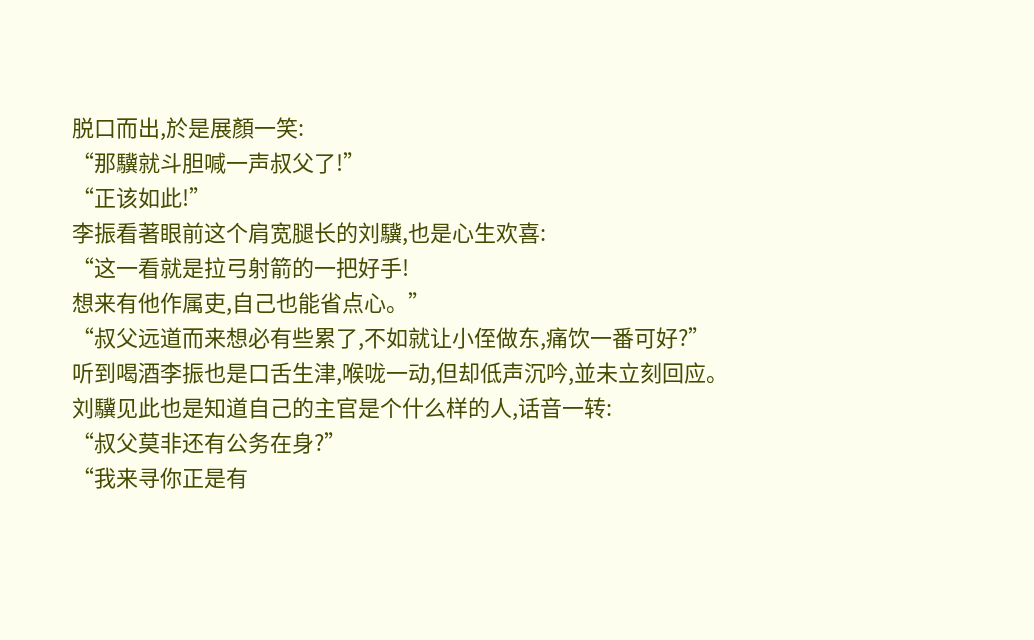脱口而出,於是展顏一笑:
“那驥就斗胆喊一声叔父了!”
“正该如此!”
李振看著眼前这个肩宽腿长的刘驥,也是心生欢喜:
“这一看就是拉弓射箭的一把好手!
想来有他作属吏,自己也能省点心。”
“叔父远道而来想必有些累了,不如就让小侄做东,痛饮一番可好?”
听到喝酒李振也是口舌生津,喉咙一动,但却低声沉吟,並未立刻回应。
刘驥见此也是知道自己的主官是个什么样的人,话音一转:
“叔父莫非还有公务在身?”
“我来寻你正是有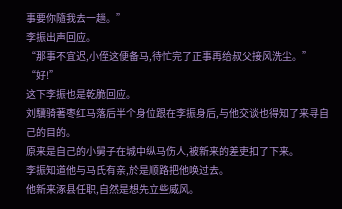事要你隨我去一趟。”
李振出声回应。
“那事不宜迟,小侄这便备马,待忙完了正事再给叔父接风洗尘。”
“好!”
这下李振也是乾脆回应。
刘驥骑著枣红马落后半个身位跟在李振身后,与他交谈也得知了来寻自己的目的。
原来是自己的小舅子在城中纵马伤人,被新来的差吏扣了下来。
李振知道他与马氏有亲,於是顺路把他唤过去。
他新来涿县任职,自然是想先立些威风。